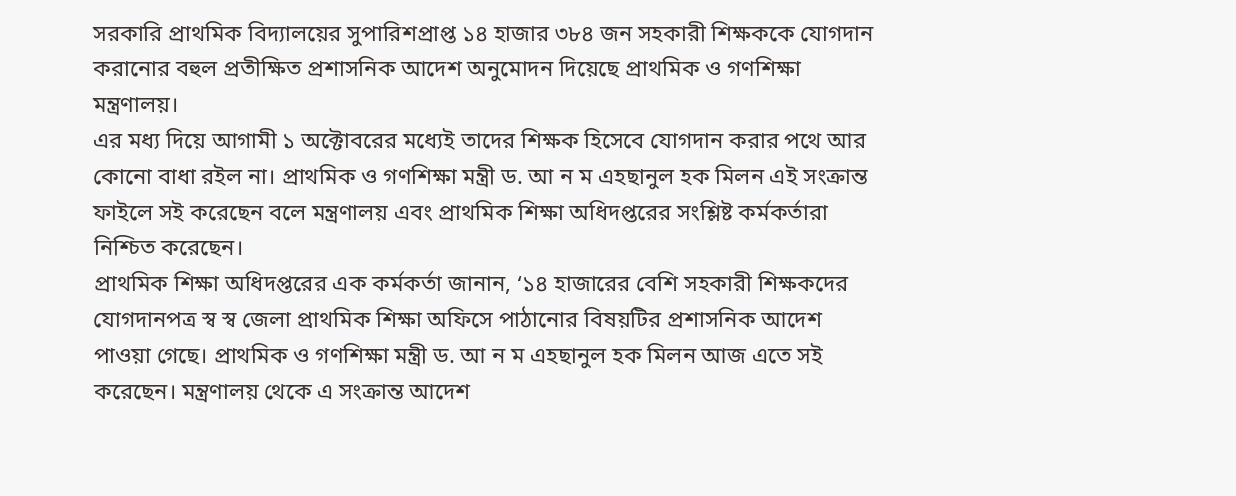সরকারি প্রাথমিক বিদ্যালয়ের সুপারিশপ্রাপ্ত ১৪ হাজার ৩৮৪ জন সহকারী শিক্ষককে যোগদান করানোর বহুল প্রতীক্ষিত প্রশাসনিক আদেশ অনুমোদন দিয়েছে প্রাথমিক ও গণশিক্ষা মন্ত্রণালয়।
এর মধ্য দিয়ে আগামী ১ অক্টোবরের মধ্যেই তাদের শিক্ষক হিসেবে যোগদান করার পথে আর কোনো বাধা রইল না। প্রাথমিক ও গণশিক্ষা মন্ত্রী ড. আ ন ম এহছানুল হক মিলন এই সংক্রান্ত ফাইলে সই করেছেন বলে মন্ত্রণালয় এবং প্রাথমিক শিক্ষা অধিদপ্তরের সংশ্লিষ্ট কর্মকর্তারা নিশ্চিত করেছেন।
প্রাথমিক শিক্ষা অধিদপ্তরের এক কর্মকর্তা জানান, ‘১৪ হাজারের বেশি সহকারী শিক্ষকদের যোগদানপত্র স্ব স্ব জেলা প্রাথমিক শিক্ষা অফিসে পাঠানোর বিষয়টির প্রশাসনিক আদেশ পাওয়া গেছে। প্রাথমিক ও গণশিক্ষা মন্ত্রী ড. আ ন ম এহছানুল হক মিলন আজ এতে সই করেছেন। মন্ত্রণালয় থেকে এ সংক্রান্ত আদেশ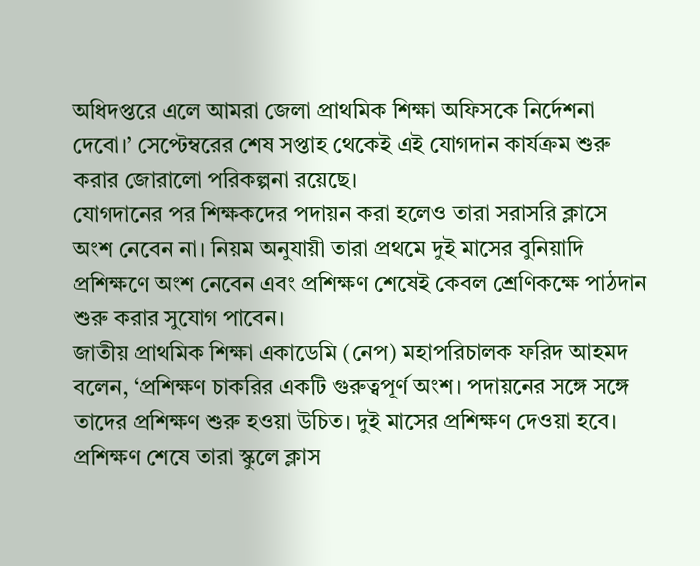অধিদপ্তরে এলে আমরা জেলা প্রাথমিক শিক্ষা অফিসকে নির্দেশনা দেবো।’ সেপ্টেম্বরের শেষ সপ্তাহ থেকেই এই যোগদান কার্যক্রম শুরু করার জোরালো পরিকল্পনা রয়েছে।
যোগদানের পর শিক্ষকদের পদায়ন করা হলেও তারা সরাসরি ক্লাসে অংশ নেবেন না। নিয়ম অনুযায়ী তারা প্রথমে দুই মাসের বুনিয়াদি প্রশিক্ষণে অংশ নেবেন এবং প্রশিক্ষণ শেষেই কেবল শ্রেণিকক্ষে পাঠদান শুরু করার সুযোগ পাবেন।
জাতীয় প্রাথমিক শিক্ষা একাডেমি (নেপ) মহাপরিচালক ফরিদ আহমদ বলেন, ‘প্রশিক্ষণ চাকরির একটি গুরুত্বপূর্ণ অংশ। পদায়নের সঙ্গে সঙ্গে তাদের প্রশিক্ষণ শুরু হওয়া উচিত। দুই মাসের প্রশিক্ষণ দেওয়া হবে। প্রশিক্ষণ শেষে তারা স্কুলে ক্লাস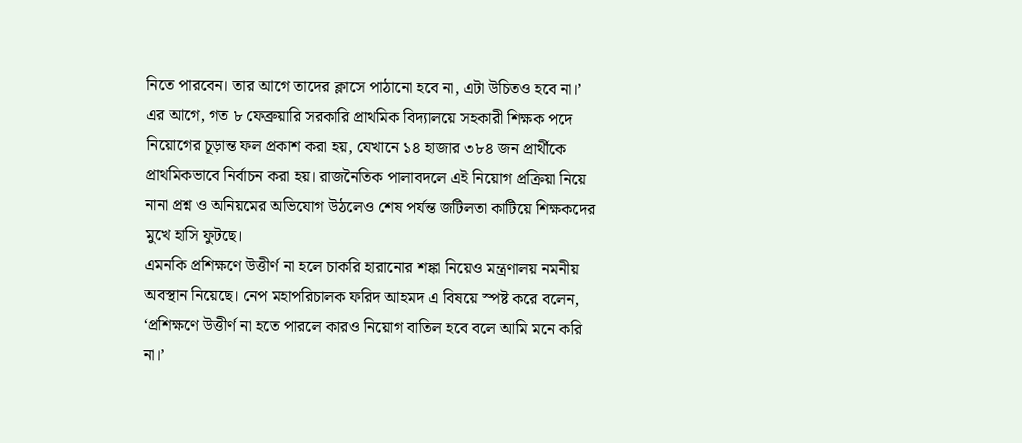নিতে পারবেন। তার আগে তাদের ক্লাসে পাঠানো হবে না, এটা উচিতও হবে না।’
এর আগে, গত ৮ ফেব্রুয়ারি সরকারি প্রাথমিক বিদ্যালয়ে সহকারী শিক্ষক পদে নিয়োগের চূড়ান্ত ফল প্রকাশ করা হয়, যেখানে ১৪ হাজার ৩৮৪ জন প্রার্থীকে প্রাথমিকভাবে নির্বাচন করা হয়। রাজনৈতিক পালাবদলে এই নিয়োগ প্রক্রিয়া নিয়ে নানা প্রশ্ন ও অনিয়মের অভিযোগ উঠলেও শেষ পর্যন্ত জটিলতা কাটিয়ে শিক্ষকদের মুখে হাসি ফুটছে।
এমনকি প্রশিক্ষণে উত্তীর্ণ না হলে চাকরি হারানোর শঙ্কা নিয়েও মন্ত্রণালয় নমনীয় অবস্থান নিয়েছে। নেপ মহাপরিচালক ফরিদ আহমদ এ বিষয়ে স্পষ্ট করে বলেন, ‘প্রশিক্ষণে উত্তীর্ণ না হতে পারলে কারও নিয়োগ বাতিল হবে বলে আমি মনে করি না।’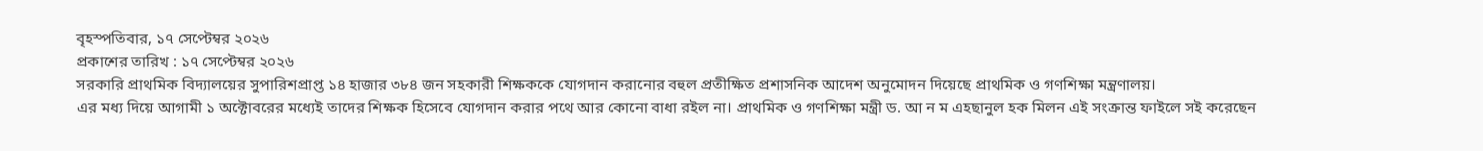বৃহস্পতিবার, ১৭ সেপ্টেম্বর ২০২৬
প্রকাশের তারিখ : ১৭ সেপ্টেম্বর ২০২৬
সরকারি প্রাথমিক বিদ্যালয়ের সুপারিশপ্রাপ্ত ১৪ হাজার ৩৮৪ জন সহকারী শিক্ষককে যোগদান করানোর বহুল প্রতীক্ষিত প্রশাসনিক আদেশ অনুমোদন দিয়েছে প্রাথমিক ও গণশিক্ষা মন্ত্রণালয়।
এর মধ্য দিয়ে আগামী ১ অক্টোবরের মধ্যেই তাদের শিক্ষক হিসেবে যোগদান করার পথে আর কোনো বাধা রইল না। প্রাথমিক ও গণশিক্ষা মন্ত্রী ড. আ ন ম এহছানুল হক মিলন এই সংক্রান্ত ফাইলে সই করেছেন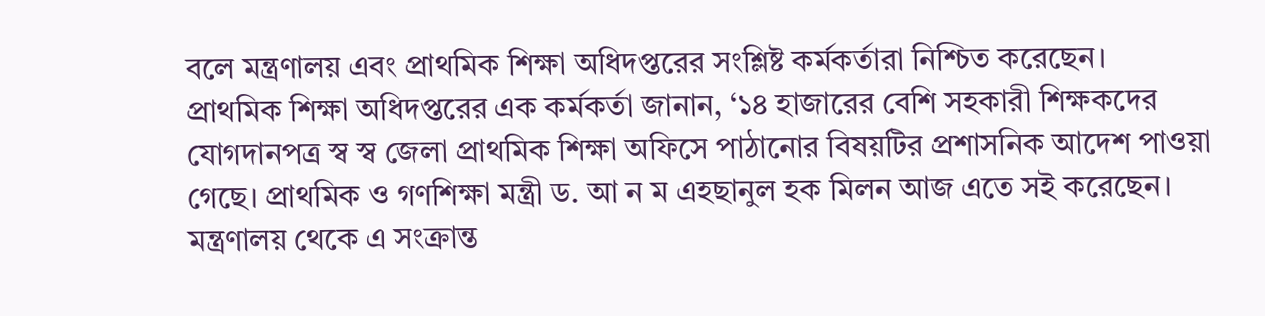বলে মন্ত্রণালয় এবং প্রাথমিক শিক্ষা অধিদপ্তরের সংশ্লিষ্ট কর্মকর্তারা নিশ্চিত করেছেন।
প্রাথমিক শিক্ষা অধিদপ্তরের এক কর্মকর্তা জানান, ‘১৪ হাজারের বেশি সহকারী শিক্ষকদের যোগদানপত্র স্ব স্ব জেলা প্রাথমিক শিক্ষা অফিসে পাঠানোর বিষয়টির প্রশাসনিক আদেশ পাওয়া গেছে। প্রাথমিক ও গণশিক্ষা মন্ত্রী ড. আ ন ম এহছানুল হক মিলন আজ এতে সই করেছেন। মন্ত্রণালয় থেকে এ সংক্রান্ত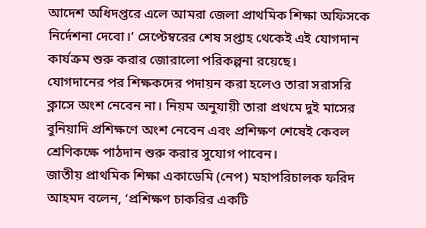আদেশ অধিদপ্তরে এলে আমরা জেলা প্রাথমিক শিক্ষা অফিসকে নির্দেশনা দেবো।’ সেপ্টেম্বরের শেষ সপ্তাহ থেকেই এই যোগদান কার্যক্রম শুরু করার জোরালো পরিকল্পনা রয়েছে।
যোগদানের পর শিক্ষকদের পদায়ন করা হলেও তারা সরাসরি ক্লাসে অংশ নেবেন না। নিয়ম অনুযায়ী তারা প্রথমে দুই মাসের বুনিয়াদি প্রশিক্ষণে অংশ নেবেন এবং প্রশিক্ষণ শেষেই কেবল শ্রেণিকক্ষে পাঠদান শুরু করার সুযোগ পাবেন।
জাতীয় প্রাথমিক শিক্ষা একাডেমি (নেপ) মহাপরিচালক ফরিদ আহমদ বলেন, ‘প্রশিক্ষণ চাকরির একটি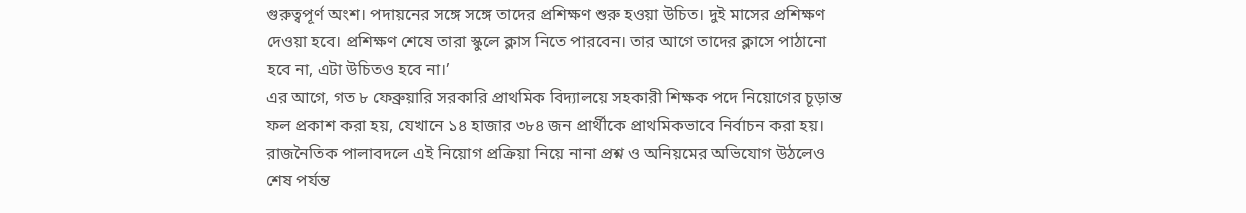গুরুত্বপূর্ণ অংশ। পদায়নের সঙ্গে সঙ্গে তাদের প্রশিক্ষণ শুরু হওয়া উচিত। দুই মাসের প্রশিক্ষণ দেওয়া হবে। প্রশিক্ষণ শেষে তারা স্কুলে ক্লাস নিতে পারবেন। তার আগে তাদের ক্লাসে পাঠানো হবে না, এটা উচিতও হবে না।’
এর আগে, গত ৮ ফেব্রুয়ারি সরকারি প্রাথমিক বিদ্যালয়ে সহকারী শিক্ষক পদে নিয়োগের চূড়ান্ত ফল প্রকাশ করা হয়, যেখানে ১৪ হাজার ৩৮৪ জন প্রার্থীকে প্রাথমিকভাবে নির্বাচন করা হয়। রাজনৈতিক পালাবদলে এই নিয়োগ প্রক্রিয়া নিয়ে নানা প্রশ্ন ও অনিয়মের অভিযোগ উঠলেও শেষ পর্যন্ত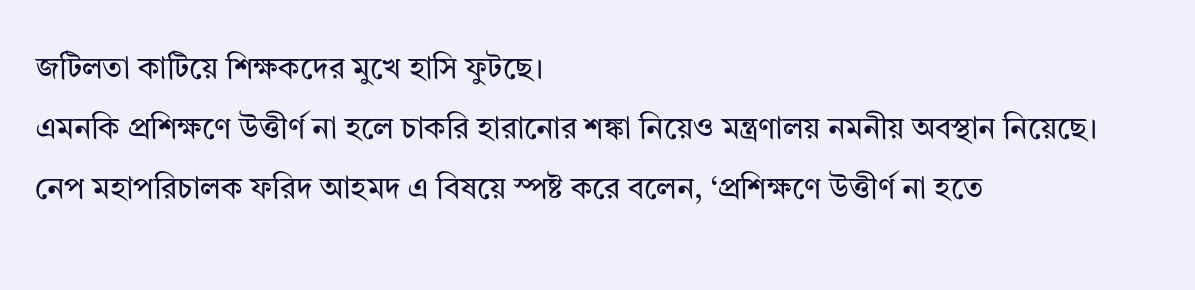জটিলতা কাটিয়ে শিক্ষকদের মুখে হাসি ফুটছে।
এমনকি প্রশিক্ষণে উত্তীর্ণ না হলে চাকরি হারানোর শঙ্কা নিয়েও মন্ত্রণালয় নমনীয় অবস্থান নিয়েছে। নেপ মহাপরিচালক ফরিদ আহমদ এ বিষয়ে স্পষ্ট করে বলেন, ‘প্রশিক্ষণে উত্তীর্ণ না হতে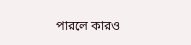পারলে কারও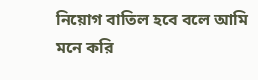নিয়োগ বাতিল হবে বলে আমি মনে করি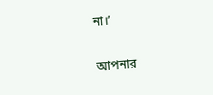না।’

আপনার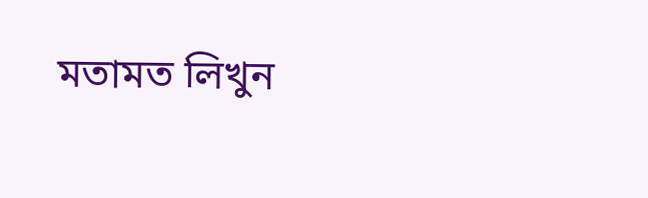মতামত লিখুন